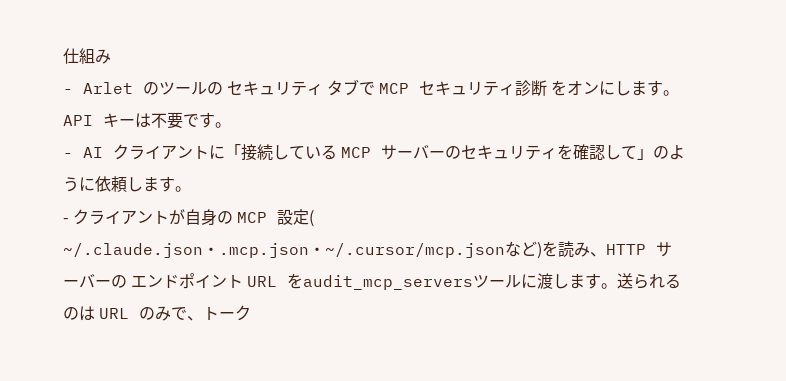仕組み
- Arlet のツールの セキュリティ タブで MCP セキュリティ診断 をオンにします。API キーは不要です。
- AI クライアントに「接続している MCP サーバーのセキュリティを確認して」のように依頼します。
- クライアントが自身の MCP 設定(
~/.claude.json・.mcp.json・~/.cursor/mcp.jsonなど)を読み、HTTP サーバーの エンドポイント URL をaudit_mcp_serversツールに渡します。送られるのは URL のみで、トーク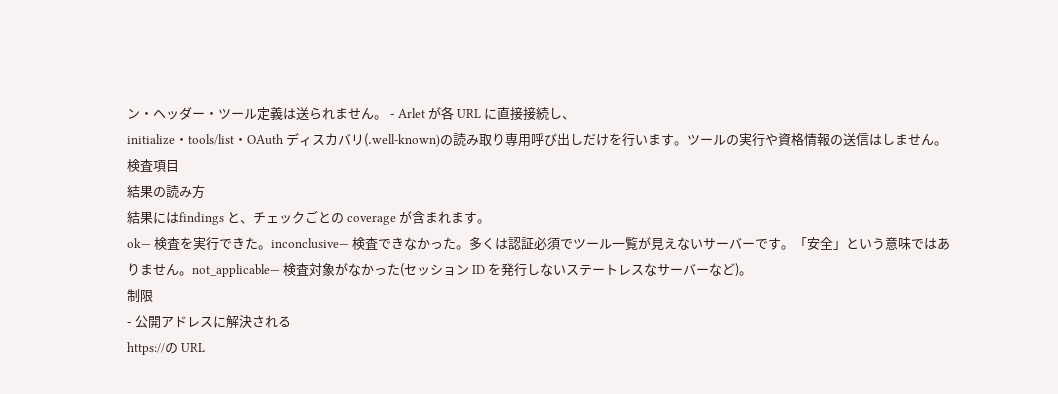ン・ヘッダー・ツール定義は送られません。 - Arlet が各 URL に直接接続し、
initialize・tools/list・OAuth ディスカバリ(.well-known)の読み取り専用呼び出しだけを行います。ツールの実行や資格情報の送信はしません。
検査項目
結果の読み方
結果にはfindings と、チェックごとの coverage が含まれます。
ok— 検査を実行できた。inconclusive— 検査できなかった。多くは認証必須でツール一覧が見えないサーバーです。「安全」という意味ではありません。not_applicable— 検査対象がなかった(セッション ID を発行しないステートレスなサーバーなど)。
制限
- 公開アドレスに解決される
https://の URL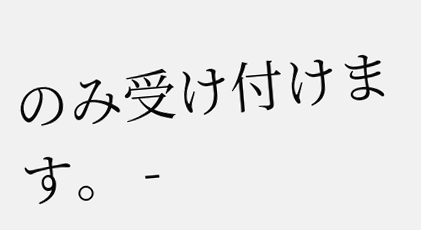のみ受け付けます。 -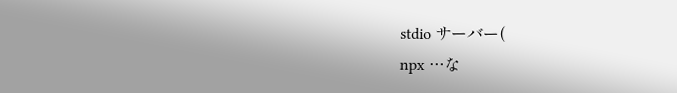stdio サーバー(
npx …な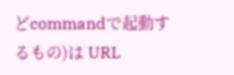どcommandで起動するもの)は URL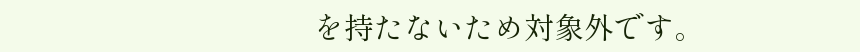を持たないため対象外です。